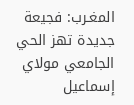المغـرب: فجيعة جديدة تهز الحي الجامعي مولاي إسماعيل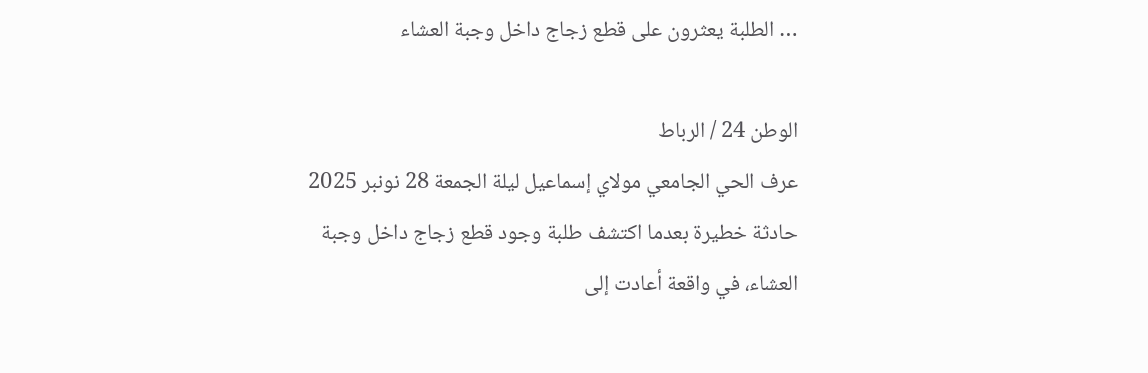… الطلبة يعثرون على قطع زجاج داخل وجبة العشاء

الوطن 24 / الرباط
عرف الحي الجامعي مولاي إسماعيل ليلة الجمعة 28 نونبر 2025 حادثة خطيرة بعدما اكتشف طلبة وجود قطع زجاج داخل وجبة العشاء، في واقعة أعادت إلى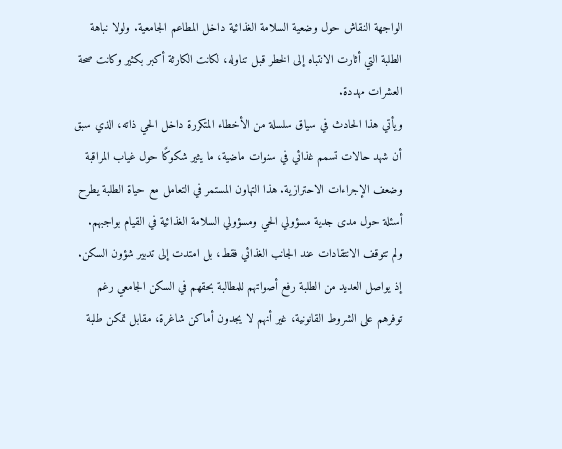الواجهة النقاش حول وضعية السلامة الغذائية داخل المطاعم الجامعية. ولولا نباهة الطلبة التي أثارت الانتباه إلى الخطر قبل تناوله، لكانت الكارثة أكبر بكثير وكانت صحة العشرات مهددة.
ويأتي هذا الحادث في سياق سلسلة من الأخطاء المتكررة داخل الحي ذاته، الذي سبق أن شهد حالات تسمم غذائي في سنوات ماضية، ما يثير شكوكًا حول غياب المراقبة وضعف الإجراءات الاحترازية. هذا التهاون المستمر في التعامل مع حياة الطلبة يطرح أسئلة حول مدى جدية مسؤولي الحي ومسؤولي السلامة الغذائية في القيام بواجبهم.
ولم تتوقف الانتقادات عند الجانب الغذائي فقط، بل امتدت إلى تدبير شؤون السكن. إذ يواصل العديد من الطلبة رفع أصواتهم للمطالبة بحقهم في السكن الجامعي رغم توفرهم على الشروط القانونية، غير أنهم لا يجدون أماكن شاغرة، مقابل تمكن طلبة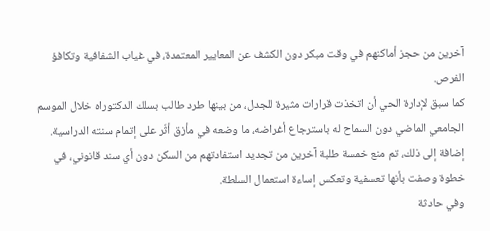آخرين من حجز أماكنهم في وقت مبكر دون الكشف عن المعايير المعتمدة، في غياب الشفافية وتكافؤ الفرص.
كما سبق لإدارة الحي أن اتخذت قرارات مثيرة للجدل، من بينها طرد طالب بسلك الدكتوراه خلال الموسم الجامعي الماضي دون السماح له باسترجاع أغراضه، ما وضعه في مأزق أثّر على إتمام سنته الدراسية. إضافة إلى ذلك، تم منع خمسة طلبة آخرين من تجديد استفادتهم من السكن دون أي سند قانوني، في خطوة وصفت بأنها تعسفية وتعكس إساءة استعمال السلطة.
وفي حادثة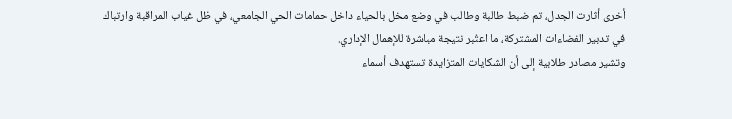أخرى أثارت الجدل، تم ضبط طالبة وطالب في وضع مخل بالحياء داخل حمامات الحي الجامعي، في ظل غياب المراقبة وارتباك في تدبير الفضاءات المشتركة، ما اعتُبر نتيجة مباشرة للإهمال الإداري.
وتشير مصادر طلابية إلى أن الشكايات المتزايدة تستهدف أسماء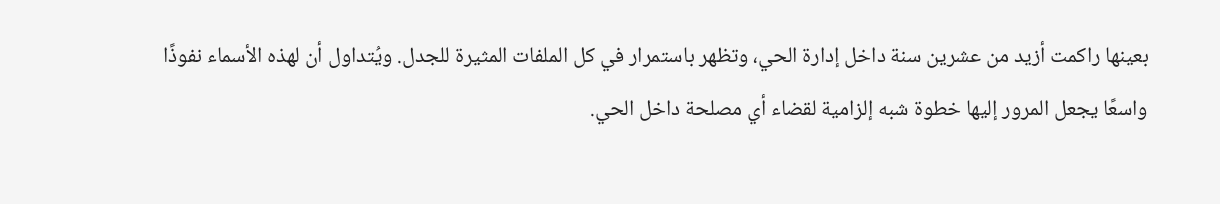بعينها راكمت أزيد من عشرين سنة داخل إدارة الحي، وتظهر باستمرار في كل الملفات المثيرة للجدل. ويُتداول أن لهذه الأسماء نفوذًا واسعًا يجعل المرور إليها خطوة شبه إلزامية لقضاء أي مصلحة داخل الحي.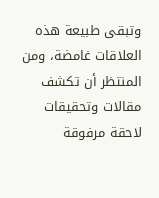وتبقى طبيعة هذه العلاقات غامضة، ومن المنتظر أن تكشف مقالات وتحقيقات لاحقة مرفوقة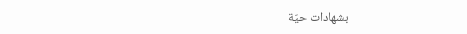بشهادات حيّة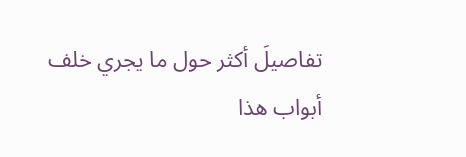تفاصيلَ أكثر حول ما يجري خلف أبواب هذا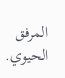المرفق الحيوي.